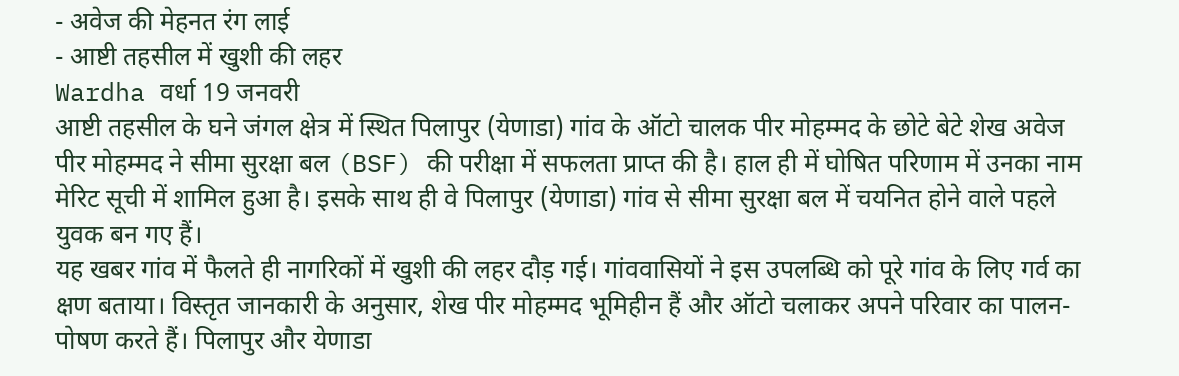- अवेज की मेहनत रंग लाई
- आष्टी तहसील में खुशी की लहर
Wardha वर्धा 19 जनवरी
आष्टी तहसील के घने जंगल क्षेत्र में स्थित पिलापुर (येणाडा) गांव के ऑटो चालक पीर मोहम्मद के छोटे बेटे शेख अवेज पीर मोहम्मद ने सीमा सुरक्षा बल (BSF) की परीक्षा में सफलता प्राप्त की है। हाल ही में घोषित परिणाम में उनका नाम मेरिट सूची में शामिल हुआ है। इसके साथ ही वे पिलापुर (येणाडा) गांव से सीमा सुरक्षा बल में चयनित होने वाले पहले युवक बन गए हैं।
यह खबर गांव में फैलते ही नागरिकों में खुशी की लहर दौड़ गई। गांववासियों ने इस उपलब्धि को पूरे गांव के लिए गर्व का क्षण बताया। विस्तृत जानकारी के अनुसार, शेख पीर मोहम्मद भूमिहीन हैं और ऑटो चलाकर अपने परिवार का पालन-पोषण करते हैं। पिलापुर और येणाडा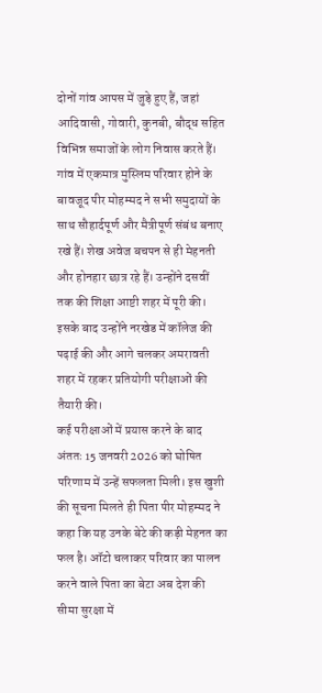दोनों गांव आपस में जुड़े हुए हैं, जहां आदिवासी, गोवारी, कुनबी, बौद्ध सहित विभिन्न समाजों के लोग निवास करते हैं।
गांव में एकमात्र मुस्लिम परिवार होने के बावजूद पीर मोहम्मद ने सभी समुदायों के साथ सौहार्दपूर्ण और मैत्रीपूर्ण संबंध बनाए रखे हैं। शेख अवेज बचपन से ही मेहनती और होनहार छात्र रहे हैं। उन्होंने दसवीं तक की शिक्षा आष्टी शहर में पूरी की। इसके बाद उन्होंने नरखेड में कॉलेज की पढ़ाई की और आगे चलकर अमरावती शहर में रहकर प्रतियोगी परीक्षाओं की तैयारी की।
कई परीक्षाओं में प्रयास करने के बाद अंततः 15 जनवरी 2026 को घोषित परिणाम में उन्हें सफलता मिली। इस खुशी की सूचना मिलते ही पिता पीर मोहम्मद ने कहा कि यह उनके बेटे की कड़ी मेहनत का फल है। ऑटो चलाकर परिवार का पालन करने वाले पिता का बेटा अब देश की सीमा सुरक्षा में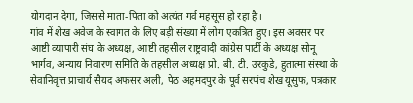योगदान देगा, जिससे माता-पिता को अत्यंत गर्व महसूस हो रहा है।
गांव में शेख अवेज के स्वागत के लिए बड़ी संख्या में लोग एकत्रित हुए। इस अवसर पर आष्टी व्यापारी संघ के अध्यक्ष, आष्टी तहसील राष्ट्रवादी कांग्रेस पार्टी के अध्यक्ष सोनू भार्गव, अन्याय निवारण समिति के तहसील अध्यक्ष प्रो. बी. टी. उरकुडे, हुतात्मा संस्था के सेवानिवृत्त प्राचार्य सैयद अफसर अली, पेठ अहमदपुर के पूर्व सरपंच शेख यूसुफ, पत्रकार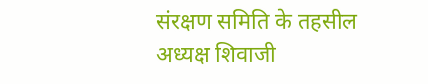संरक्षण समिति के तहसील अध्यक्ष शिवाजी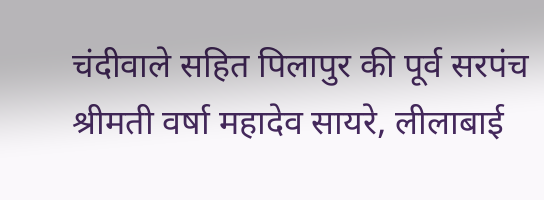चंदीवाले सहित पिलापुर की पूर्व सरपंच श्रीमती वर्षा महादेव सायरे, लीलाबाई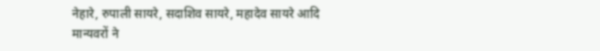नेहारे, रुपाली सायरे, सदाशिव सायरे, महादेव सायरे आदि मान्यवरों ने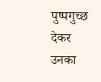पुष्पगुच्छ देकर उनका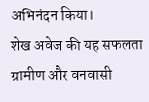अभिनंदन किया।
शेख अवेज की यह सफलता ग्रामीण और वनवासी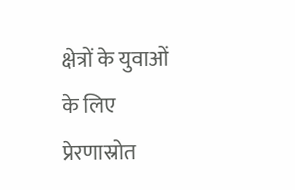क्षेत्रों के युवाओं के लिए प्रेरणास्रोत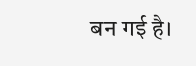बन गई है।